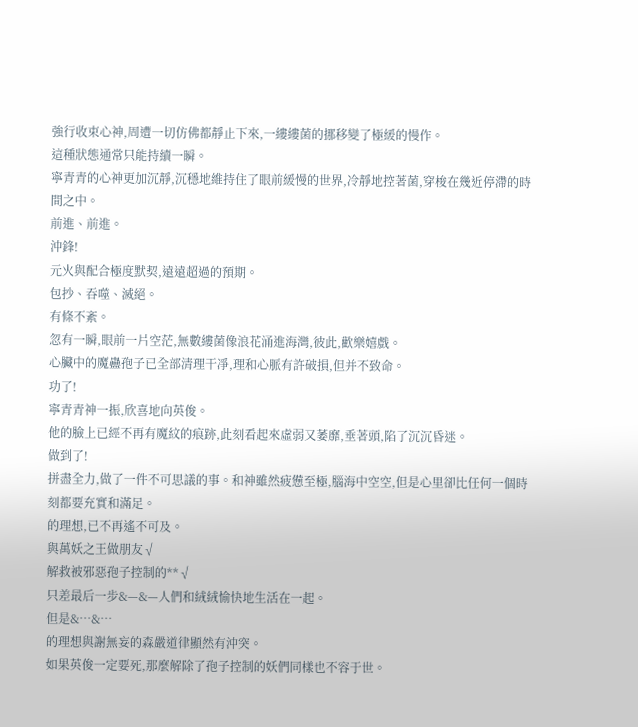強行收束心神,周遭一切仿佛都靜止下來,一縷縷菌的挪移變了極緩的慢作。
這種狀態通常只能持續一瞬。
寧青青的心神更加沉靜,沉穩地維持住了眼前緩慢的世界,冷靜地控著菌,穿梭在幾近停滯的時間之中。
前進、前進。
沖鋒!
元火與配合極度默契,遠遠超過的預期。
包抄、吞噬、滅絕。
有條不紊。
忽有一瞬,眼前一片空茫,無數縷菌像浪花涌進海灣,彼此,歡樂嬉戲。
心臟中的魔蠱孢子已全部清理干凈,理和心脈有許破損,但并不致命。
功了!
寧青青神一振,欣喜地向英俊。
他的臉上已經不再有魔紋的痕跡,此刻看起來虛弱又萎靡,垂著頭,陷了沉沉昏迷。
做到了!
拼盡全力,做了一件不可思議的事。和神雖然疲憊至極,腦海中空空,但是心里卻比任何一個時刻都要充實和滿足。
的理想,已不再遙不可及。
與萬妖之王做朋友√
解救被邪惡孢子控制的**√
只差最后一步&—&—人們和絨絨愉快地生活在一起。
但是&…&…
的理想與謝無妄的森嚴道律顯然有沖突。
如果英俊一定要死,那麼解除了孢子控制的妖們同樣也不容于世。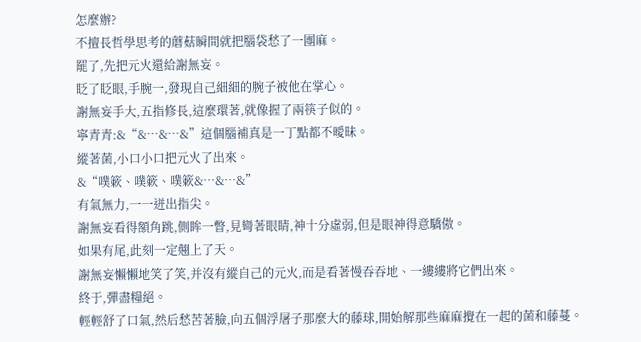怎麼辦?
不擅長哲學思考的蘑菇瞬間就把腦袋愁了一團麻。
罷了,先把元火還給謝無妄。
眨了眨眼,手腕一,發現自己細細的腕子被他在掌心。
謝無妄手大,五指修長,這麼環著,就像握了兩筷子似的。
寧青青:&“&…&…&”這個腦補真是一丁點都不曖昧。
縱著菌,小口小口把元火了出來。
&“噗簌、噗簌、噗簌&…&…&”
有氣無力,一一迸出指尖。
謝無妄看得額角跳,側眸一瞥,見彎著眼睛,神十分虛弱,但是眼神得意驕傲。
如果有尾,此刻一定翹上了天。
謝無妄懶懶地笑了笑,并沒有縱自己的元火,而是看著慢吞吞地、一縷縷將它們出來。
終于,彈盡糧絕。
輕輕舒了口氣,然后愁苦著臉,向五個浮屠子那麼大的藤球,開始解那些麻麻攪在一起的菌和藤蔓。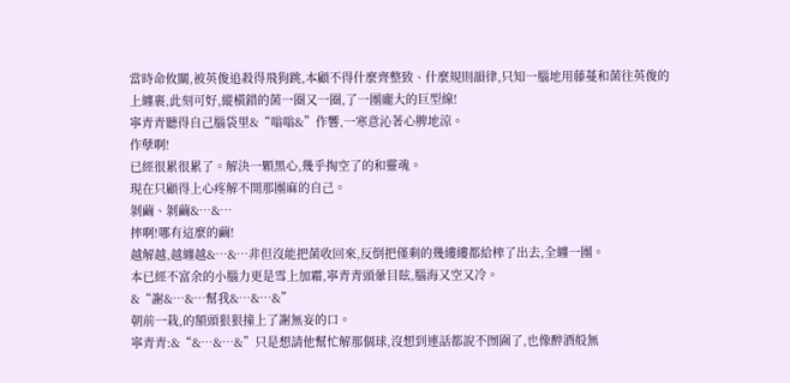當時命攸關,被英俊追殺得飛狗跳,本顧不得什麼齊整致、什麼規則韻律,只知一腦地用藤蔓和菌往英俊的上纏裹,此刻可好,縱橫錯的菌一圈又一圈,了一團龐大的巨型線!
寧青青聽得自己腦袋里&“嗡嗡&”作響,一寒意沁著心脾地涼。
作孽啊!
已經很累很累了。解決一顆黑心,幾乎掏空了的和靈魂。
現在只顧得上心疼解不開那團麻的自己。
剝繭、剝繭&…&…
摔啊!哪有這麼的繭!
越解越,越纏越&…&…非但沒能把菌收回來,反倒把僅剩的幾縷縷都給榨了出去,全纏一團。
本已經不富余的小腦力更是雪上加霜,寧青青頭暈目眩,腦海又空又冷。
&“謝&…&…幫我&…&…&”
朝前一栽,的額頭狠狠撞上了謝無妄的口。
寧青青:&“&…&…&”只是想請他幫忙解那個球,沒想到連話都說不囫圇了,也像醉酒般無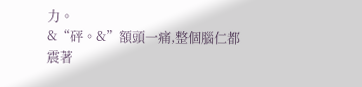力。
&“砰。&”額頭一痛,整個腦仁都震著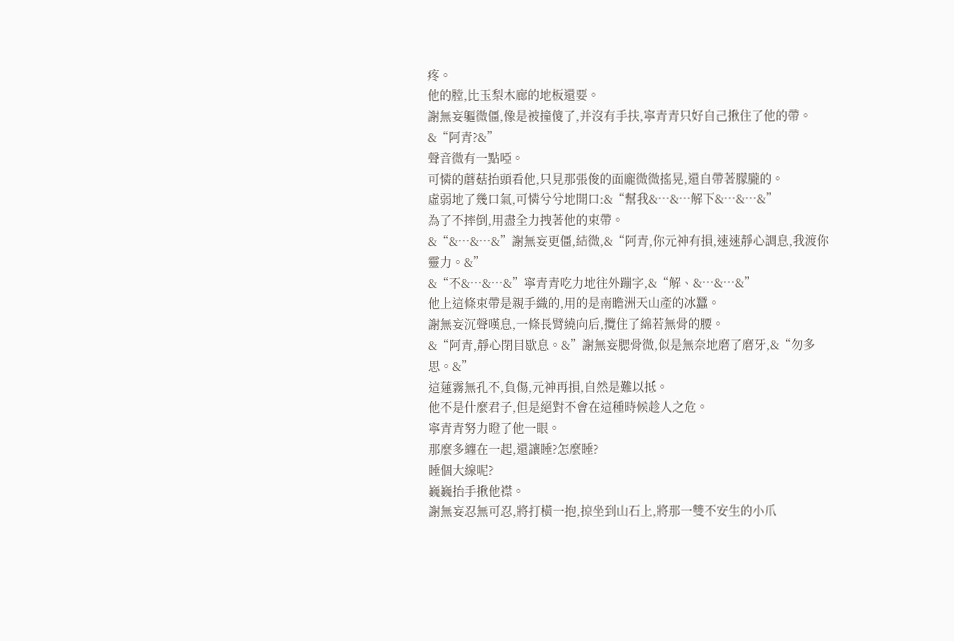疼。
他的膛,比玉梨木廊的地板還要。
謝無妄軀微僵,像是被撞傻了,并沒有手扶,寧青青只好自己揪住了他的帶。
&“阿青?&”
聲音微有一點啞。
可憐的蘑菇抬頭看他,只見那張俊的面龐微微搖晃,還自帶著朦朧的。
虛弱地了幾口氣,可憐兮兮地開口:&“幫我&…&…解下&…&…&”
為了不摔倒,用盡全力拽著他的束帶。
&“&…&…&”謝無妄更僵,結微,&“阿青,你元神有損,速速靜心調息,我渡你靈力。&”
&“不&…&…&”寧青青吃力地往外蹦字,&“解、&…&…&”
他上這條束帶是親手織的,用的是南瞻洲天山產的冰蠶。
謝無妄沉聲嘆息,一條長臂繞向后,攬住了綿若無骨的腰。
&“阿青,靜心閉目歇息。&”謝無妄腮骨微,似是無奈地磨了磨牙,&“勿多思。&”
這蓮霧無孔不,負傷,元神再損,自然是難以抵。
他不是什麼君子,但是絕對不會在這種時候趁人之危。
寧青青努力瞪了他一眼。
那麼多纏在一起,還讓睡?怎麼睡?
睡個大線呢?
巍巍抬手揪他襟。
謝無妄忍無可忍,將打橫一抱,掠坐到山石上,將那一雙不安生的小爪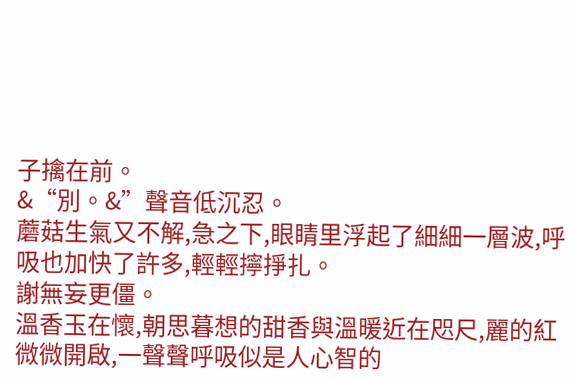子擒在前。
&“別。&”聲音低沉忍。
蘑菇生氣又不解,急之下,眼睛里浮起了細細一層波,呼吸也加快了許多,輕輕擰掙扎。
謝無妄更僵。
溫香玉在懷,朝思暮想的甜香與溫暖近在咫尺,麗的紅微微開啟,一聲聲呼吸似是人心智的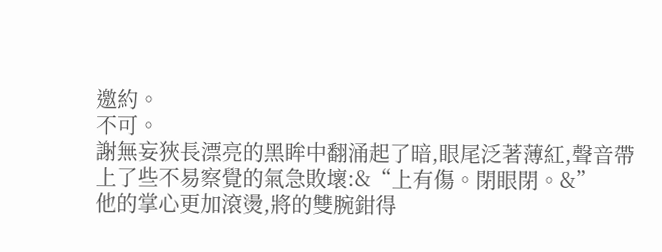邀約。
不可。
謝無妄狹長漂亮的黑眸中翻涌起了暗,眼尾泛著薄紅,聲音帶上了些不易察覺的氣急敗壞:&“上有傷。閉眼閉。&”
他的掌心更加滾燙,將的雙腕鉗得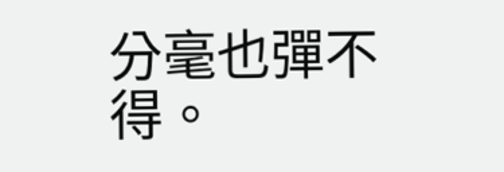分毫也彈不得。